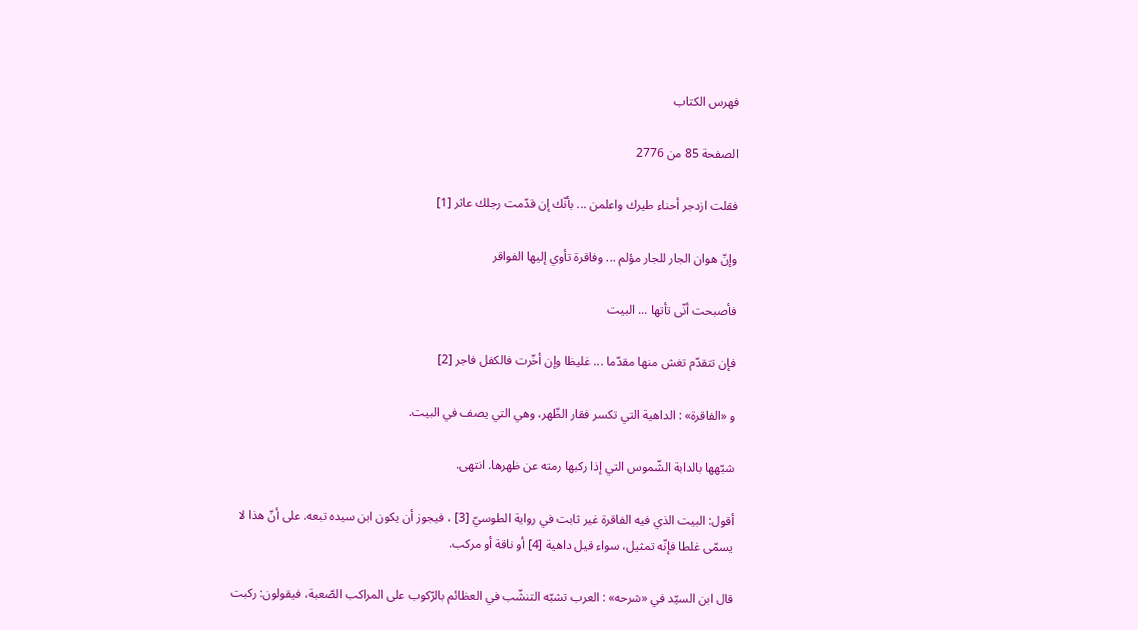فهرس الكتاب

الصفحة 85 من 2776

فقلت ازدجر أحناء طيرك واعلمن ... بأنّك إن قدّمت رجلك عاثر [1]

وإنّ هوان الجار للجار مؤلم ... وفاقرة تأوي إليها الفواقر

فأصبحت أنّى تأتها ... البيت

فإن تتقدّم تغش منها مقدّما ... غليظا وإن أخّرت فالكفل فاجر [2]

و «الفاقرة» : الداهية التي تكسر فقار الظّهر، وهي التي يصف في البيت.

شبّهها بالدابة الشّموس التي إذا ركبها رمته عن ظهرها. انتهى.

أقول: البيت الذي فيه الفاقرة غير ثابت في رواية الطوسيّ [3] ، فيجوز أن يكون ابن سيده تبعه. على أنّ هذا لا يسمّى غلطا فإنّه تمثيل، سواء قيل داهية [4] أو ناقة أو مركب.

قال ابن السيّد في «شرحه» : العرب تشبّه التنشّب في العظائم بالرّكوب على المراكب الصّعبة، فيقولون: ركبت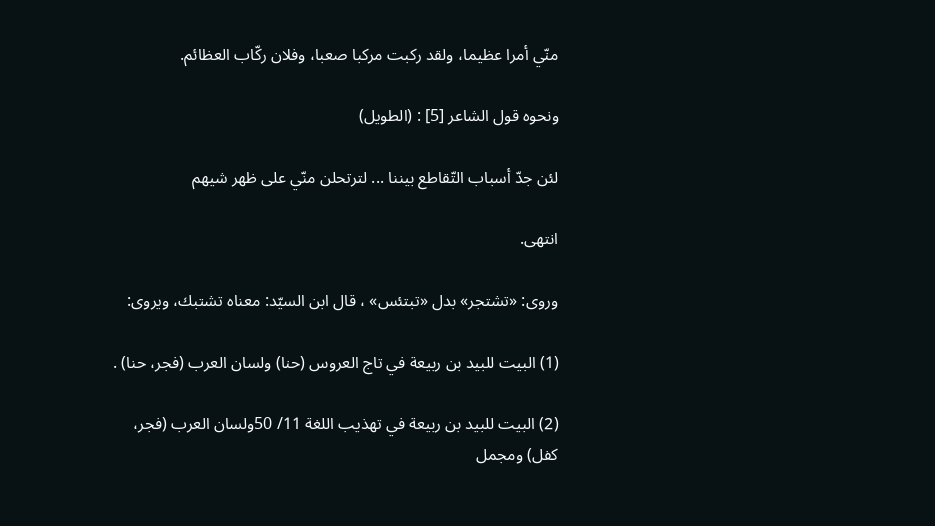منّي أمرا عظيما، ولقد ركبت مركبا صعبا، وفلان ركّاب العظائم.

ونحوه قول الشاعر [5] : (الطويل)

لئن جدّ أسباب التّقاطع بيننا ... لترتحلن منّي على ظهر شيهم

انتهى.

وروى: «تشتجر» بدل «تبتئس» ، قال ابن السيّد: معناه تشتبك، ويروى:

(1) البيت للبيد بن ربيعة في تاج العروس (حنا) ولسان العرب (فجر، حنا) .

(2) البيت للبيد بن ربيعة في تهذيب اللغة 11/ 50ولسان العرب (فجر، كفل) ومجمل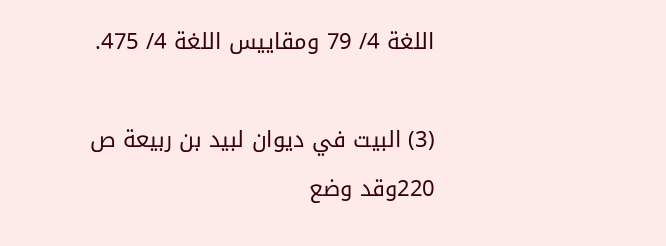اللغة 4/ 79 ومقاييس اللغة 4/ 475.

(3) البيت في ديوان لبيد بن ربيعة ص 220وقد وضع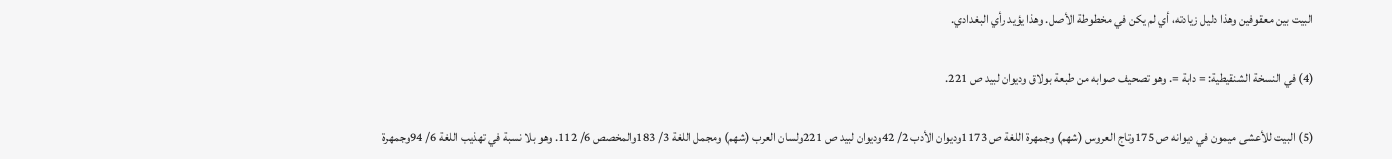البيت بين معقوفين وهذا دليل زيادته، أي لم يكن في مخطوطة الأصل. وهذا يؤيد رأي البغدادي.

(4) في النسخة الشنقيطية: = دابة =. وهو تصحيف صوابه من طبعة بولاق وديوان لبيد ص 221.

(5) البيت للأعشى ميمون في ديوانه ص 175وتاج العروس (شهم) وجمهرة اللغة ص 1173وديوان الأدب 2/ 42وديوان لبيد ص 221ولسان العرب (شهم) ومجمل اللغة 3/ 183والمخصص 6/ 112. وهو بلا نسبة في تهذيب اللغة 6/ 94وجمهرة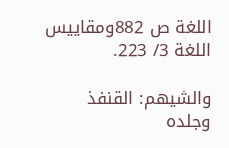اللغة ص 882ومقاييس اللغة 3/ 223.

والشيهم: القنفذ وجلده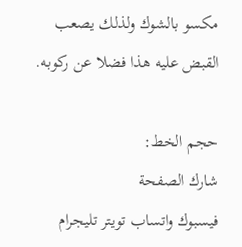مكسو بالشوك ولذلك يصعب القبض عليه هذا فضلا عن ركوبه.

حجم الخط:
شارك الصفحة
فيسبوك واتساب تويتر تليجرام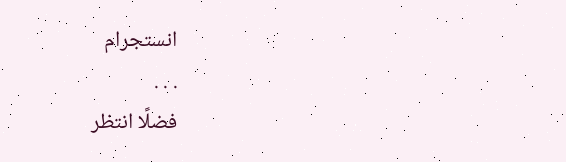انستجرام
. . .
فضلًا انتظر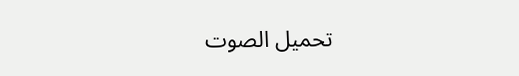تحميل الصوت